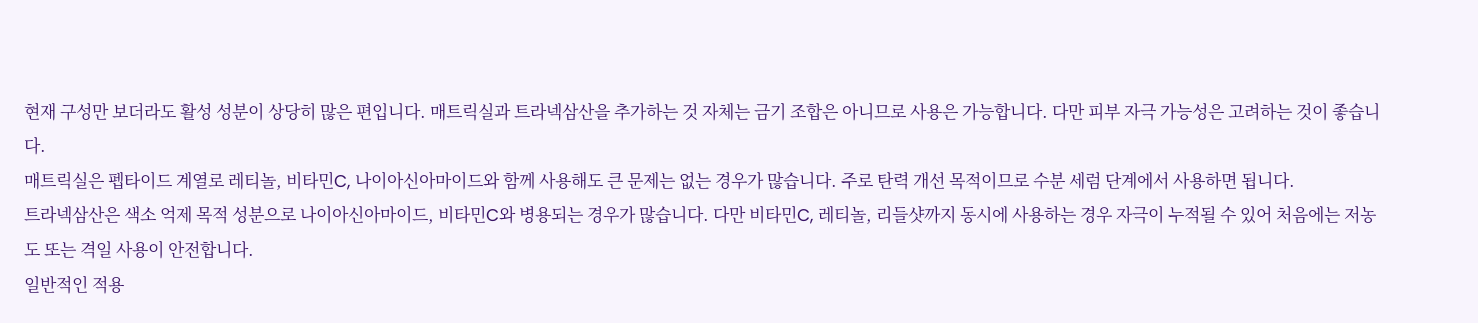현재 구성만 보더라도 활성 성분이 상당히 많은 편입니다. 매트릭실과 트라넥삼산을 추가하는 것 자체는 금기 조합은 아니므로 사용은 가능합니다. 다만 피부 자극 가능성은 고려하는 것이 좋습니다.
매트릭실은 펩타이드 계열로 레티놀, 비타민C, 나이아신아마이드와 함께 사용해도 큰 문제는 없는 경우가 많습니다. 주로 탄력 개선 목적이므로 수분 세럼 단계에서 사용하면 됩니다.
트라넥삼산은 색소 억제 목적 성분으로 나이아신아마이드, 비타민C와 병용되는 경우가 많습니다. 다만 비타민C, 레티놀, 리들샷까지 동시에 사용하는 경우 자극이 누적될 수 있어 처음에는 저농도 또는 격일 사용이 안전합니다.
일반적인 적용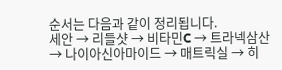순서는 다음과 같이 정리됩니다.
세안 → 리들샷 → 비타민C → 트라넥삼산 → 나이아신아마이드 → 매트릭실 → 히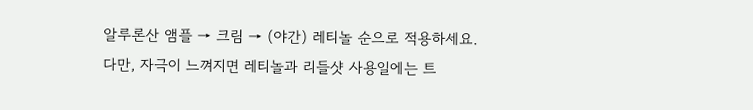알루론산 앰플 → 크림 → (야간) 레티놀 순으로 적용하세요.
다만, 자극이 느껴지면 레티놀과 리들샷 사용일에는 트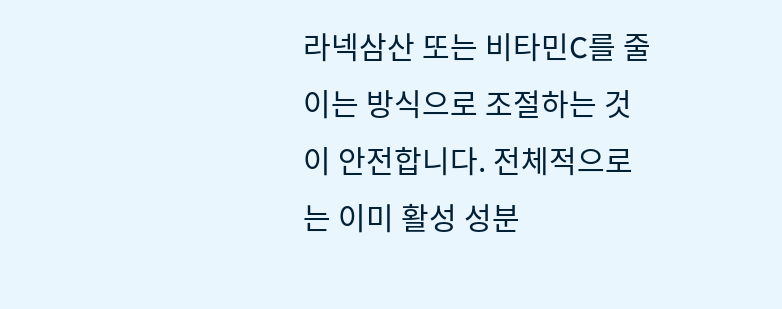라넥삼산 또는 비타민C를 줄이는 방식으로 조절하는 것이 안전합니다. 전체적으로는 이미 활성 성분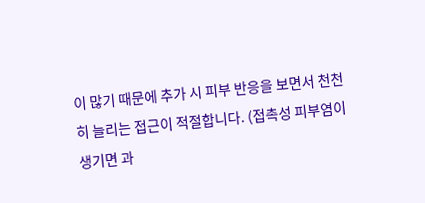이 많기 때문에 추가 시 피부 반응을 보면서 천천히 늘리는 접근이 적절합니다. (접촉성 피부염이 생기면 과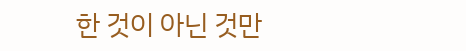한 것이 아닌 것만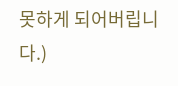못하게 되어버립니다.)